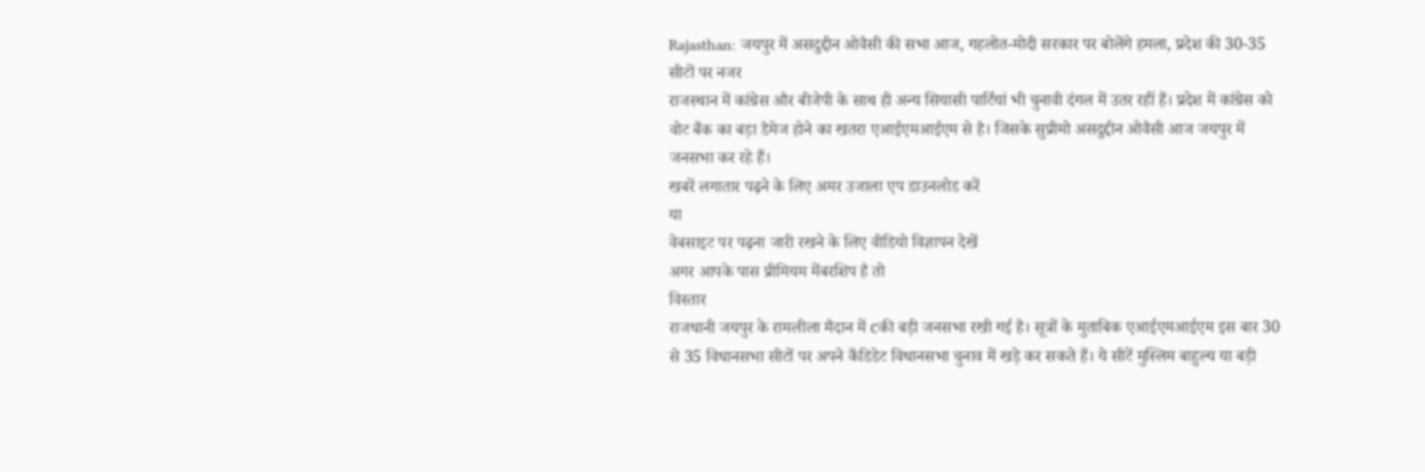Rajasthan: जयपुर में असदुद्दीन ओवैसी की सभा आज, गहलोत-मोदी सरकार पर बोलेंगे हमला, प्रदेश की 30-35 सीटों पर नजर
राजस्थान में कांग्रेस और बीजेपी के साथ ही अन्य सियासी पार्टियां भी चुनावी दंगल में उतर रहीं हैं। प्रदेश में कांग्रेस को वोट बैंक का बड़ा डैमेज होने का खतरा एआईएमआईएम से है। जिसके सुप्रीमो असदुद्दीन ओवैसी आज जयपुर में जनसभा कर रहे हैं।
खबरें लगातार पढ़ने के लिए अमर उजाला एप डाउनलोड करें
या
वेबसाइट पर पढ़ना जारी रखने के लिए वीडियो विज्ञापन देखें
अगर आपके पास प्रीमियम मेंबरशिप है तो
विस्तार
राजधानी जयपुर के रामलीला मैदान में cकी बड़ी जनसभा रखी गई है। सूत्रों के मुताबिक एआईएमआईएम इस बार 30 से 35 विधानसभा सीटों पर अपने कैंडिडेट विधानसभा चुनाव में खड़े कर सकते हैं। ये सीटें मुस्लिम बाहुल्य या बड़ी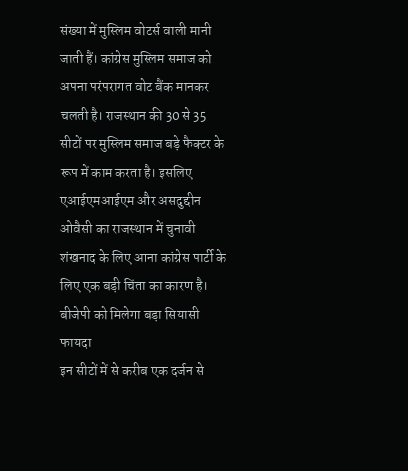संख्या में मुस्लिम वोटर्स वाली मानी जाती हैं। कांग्रेस मुस्लिम समाज को अपना परंपरागत वोट बैंक मानकर चलती है। राजस्थान की 30 से 35 सीटों पर मुस्लिम समाज बड़े फैक्टर के रूप में काम करता है। इसलिए एआईएमआईएम और असदुद्दीन ओवैसी का राजस्थान में चुनावी शंखनाद के लिए आना कांग्रेस पार्टी के लिए एक बड़ी चिंता का कारण है।
बीजेपी को मिलेगा बड़ा सियासी फायदा
इन सीटों में से करीब एक दर्जन से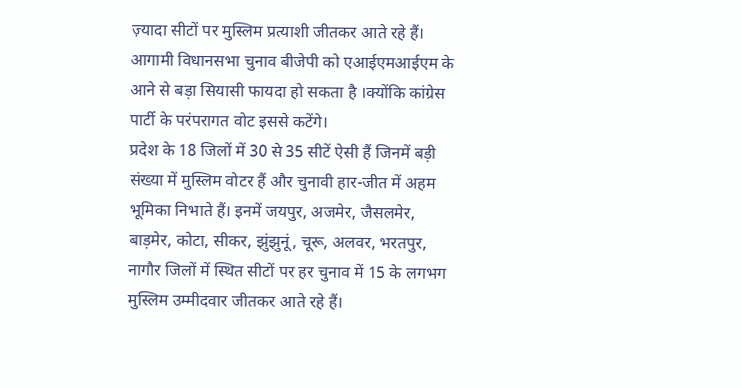ज़्यादा सीटों पर मुस्लिम प्रत्याशी जीतकर आते रहे हैं। आगामी विधानसभा चुनाव बीजेपी को एआईएमआईएम के आने से बड़ा सियासी फायदा हो सकता है ।क्योंकि कांग्रेस पार्टी के परंपरागत वोट इससे कटेंगे।
प्रदेश के 18 जिलों में 30 से 35 सीटें ऐसी हैं जिनमें बड़ी संख्या में मुस्लिम वोटर हैं और चुनावी हार-जीत में अहम भूमिका निभाते हैं। इनमें जयपुर, अजमेर, जैसलमेर, बाड़मेर, कोटा, सीकर, झुंझुनूं, चूरू, अलवर, भरतपुर, नागौर जिलों में स्थित सीटों पर हर चुनाव में 15 के लगभग मुस्लिम उम्मीदवार जीतकर आते रहे हैं।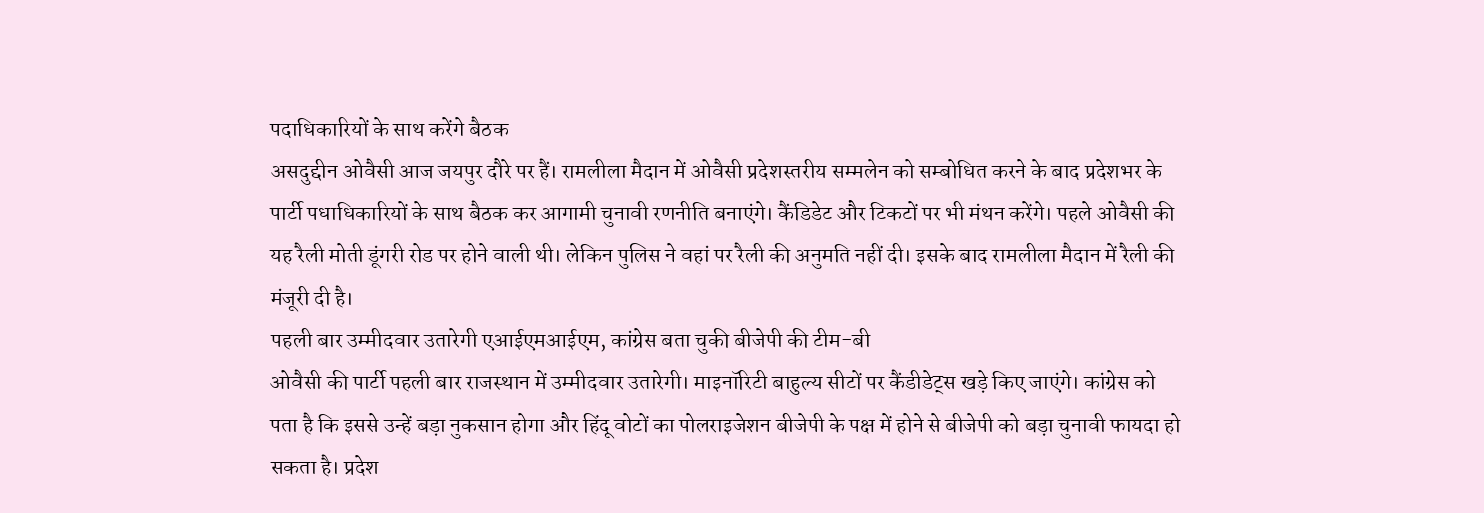पदाधिकारियों के साथ करेंगे बैठक
असदुद्दीन ओवैसी आज जयपुर दौरे पर हैं। रामलीला मैदान में ओवैसी प्रदेशस्तरीय सम्मलेन को सम्बोधित करने के बाद प्रदेशभर के पार्टी पधाधिकारियों के साथ बैठक कर आगामी चुनावी रणनीति बनाएंगे। कैंडिडेट और टिकटों पर भी मंथन करेंगे। पहले ओवैसी की यह रैली मोती डूंगरी रोड पर होने वाली थी। लेकिन पुलिस ने वहां पर रैली की अनुमति नहीं दी। इसके बाद रामलीला मैदान में रैली की मंजूरी दी है।
पहली बार उम्मीदवार उतारेगी एआईएमआईएम, कांग्रेस बता चुकी बीजेपी की टीम-बी
ओवैसी की पार्टी पहली बार राजस्थान में उम्मीदवार उतारेगी। माइनॉरिटी बाहुल्य सीटों पर कैंडीडेट्स खड़े किए जाएंगे। कांग्रेस को पता है कि इससे उन्हें बड़ा नुकसान होगा और हिंदू वोटों का पोलराइजेशन बीजेपी के पक्ष में होने से बीजेपी को बड़ा चुनावी फायदा हो सकता है। प्रदेश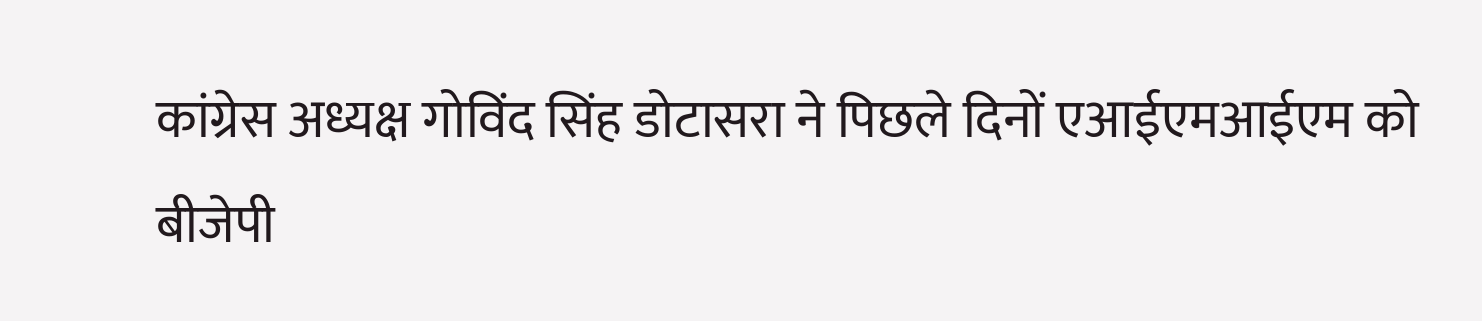कांग्रेस अध्यक्ष गोविंद सिंह डोटासरा ने पिछले दिनों एआईएमआईएम को बीजेपी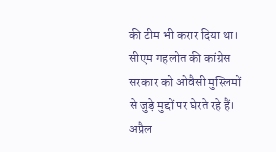की टीम भी करार दिया था। सीएम गहलोत की कांग्रेस सरकार को ओवैसी मुस्लिमों से जुड़े मुद्दों पर घेरते रहे हैं। अप्रैल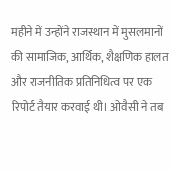महीने में उन्होंने राजस्थान में मुसलमानों की सामाजिक, आर्थिक, शैक्षणिक हालत और राजनीतिक प्रतिनिधित्व पर एक रिपोर्ट तैयार करवाई थी। ओवैसी ने तब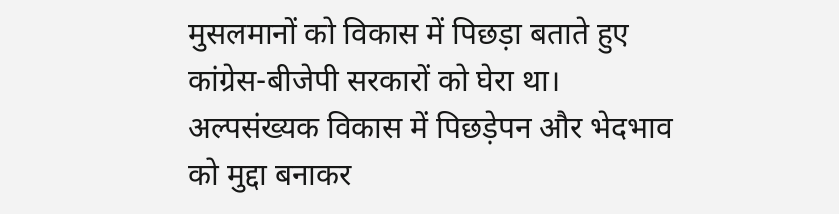मुसलमानों को विकास में पिछड़ा बताते हुए कांग्रेस-बीजेपी सरकारों को घेरा था। अल्पसंख्यक विकास में पिछड़ेपन और भेदभाव को मुद्दा बनाकर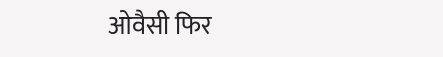ओवैसी फिर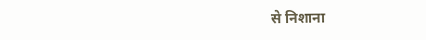से निशाना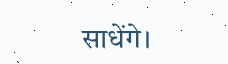साधेंगे।